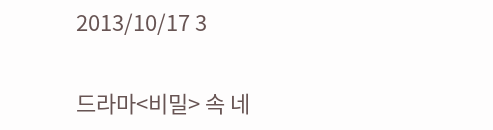2013/10/17 3

드라마<비밀> 속 네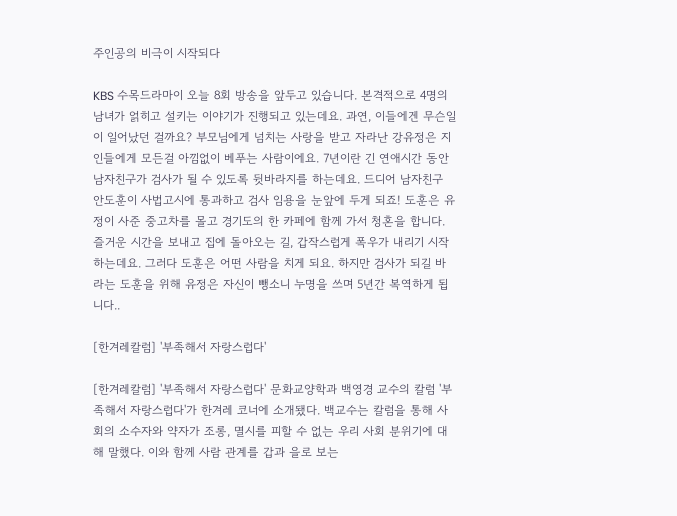주인공의 비극이 시작되다

KBS 수목드라마이 오늘 8회 방송을 앞두고 있습니다. 본격적으로 4명의 남녀가 얽히고 설키는 이야기가 진행되고 있는데요. 과연, 이들에겐 무슨일이 일어났던 걸까요? 부모님에게 넘치는 사랑을 받고 자라난 강유정은 지인들에게 모든걸 아낌없이 베푸는 사람이에요. 7년이란 긴 연애시간 동안 남자친구가 검사가 될 수 있도록 뒷바라지를 하는데요. 드디어 남자친구 안도훈이 사법고시에 통과하고 검사 임용을 눈앞에 두게 되죠! 도훈은 유정이 사준 중고차를 몰고 경기도의 한 카페에 함께 가서 청혼을 합니다. 즐거운 시간을 보내고 집에 돌아오는 길, 갑작스럽게 폭우가 내리기 시작하는데요. 그러다 도훈은 어떤 사람을 치게 되요. 하지만 검사가 되길 바라는 도훈을 위해 유정은 자신이 뺑소니 누명을 쓰며 5년간 복역하게 됩니다..

[한겨레칼럼] '부족해서 자랑스럽다'

[한겨레칼럼] '부족해서 자랑스럽다' 문화교양학과 백영경 교수의 칼럼 '부족해서 자랑스럽다'가 한겨레 코너에 소개됐다. 백교수는 칼럼을 통해 사회의 소수자와 약자가 조롱, 멸시를 피할 수 없는 우리 사회 분위기에 대해 말했다. 이와 함께 사람 관계를 갑과 을로 보는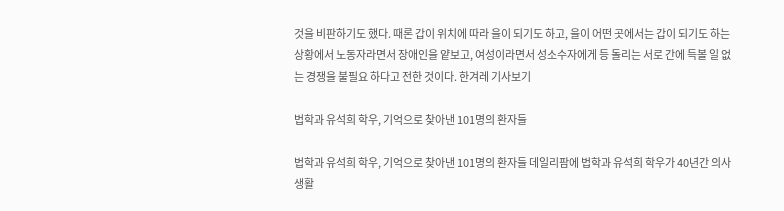것을 비판하기도 했다. 때론 갑이 위치에 따라 을이 되기도 하고, 을이 어떤 곳에서는 갑이 되기도 하는 상황에서 노동자라면서 장애인을 얕보고, 여성이라면서 성소수자에게 등 돌리는 서로 간에 득볼 일 없는 경쟁을 불필요 하다고 전한 것이다. 한겨레 기사보기

법학과 유석희 학우, 기억으로 찾아낸 101명의 환자들

법학과 유석희 학우, 기억으로 찾아낸 101명의 환자들 데일리팜에 법학과 유석희 학우가 40년간 의사생활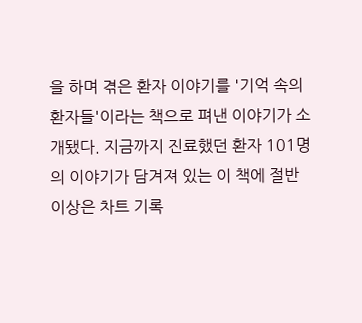을 하며 겪은 환자 이야기를 '기억 속의 환자들'이라는 책으로 펴낸 이야기가 소개됐다. 지금까지 진료했던 환자 101명의 이야기가 담겨져 있는 이 책에 절반 이상은 차트 기록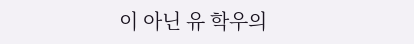이 아닌 유 학우의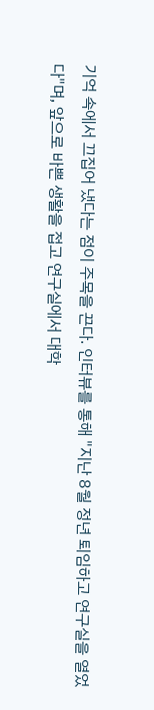기억 속에서 끄집어 냈다는 점이 주목을 끈다. 인터뷰를 통해 "지난 8월 정년 퇴임하고 연구실을 열었다"며, 앞으로 바쁜 생활을 접고 연구실에서 대학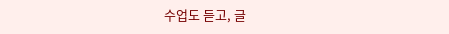수업도 듣고, 글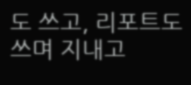도 쓰고, 리포트도 쓰며 지내고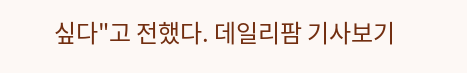싶다"고 전했다. 데일리팜 기사보기